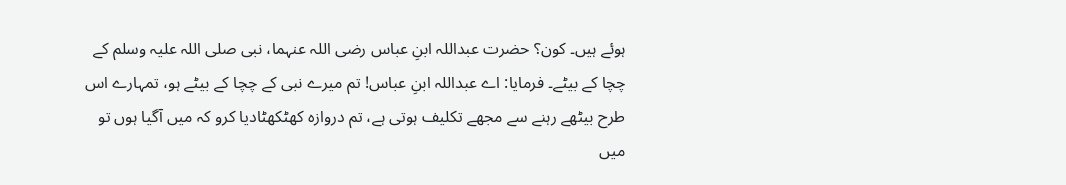ہوئے ہیں۔ کون؟ حضرت عبداللہ ابنِ عباس رضی اللہ عنہما، نبی صلی اللہ علیہ وسلم کے چچا کے بیٹے۔ فرمایا: اے عبداللہ ابنِ عباس! تم میرے نبی کے چچا کے بیٹے ہو، تمہارے اس طرح بیٹھے رہنے سے مجھے تکلیف ہوتی ہے، تم دروازہ کھٹکھٹادیا کرو کہ میں آگیا ہوں تو میں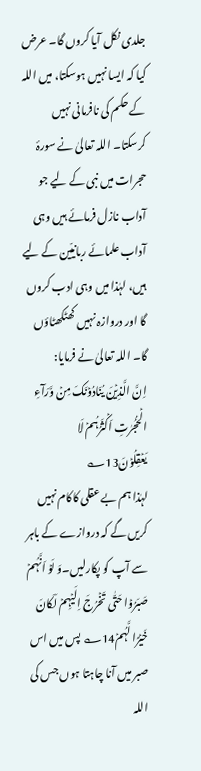جلدی نکل آیا کروں گا۔ عرض کیا کہ ایسا نہیں ہوسکتا، میں اللہ کے حکم کی نافرمانی نہیں کرسکتا۔ اللہ تعالیٰ نے سورۂ حجرات میں نبی کے لیے جو آداب نازل فرمائے ہیں وہی آداب علمائے ربانیّین کے لیے ہیں، لہٰذا میں وہی ادب کروں گا اور دروازہ نہیں کھٹکھٹاؤں گا۔ اللہ تعالیٰ نے فرمایا:
اِنَّ الَّذِیۡنَ یُنَادُوۡنَکَ مِنۡ وَّرَآءِ الۡحُجُرٰتِ اَکۡثَرُہُمۡ لَا یَعۡقِلُوۡنَ13؎
لہٰذا ہم بے عقلی کاکام نہیں کریں گے کہ دروازے کے باہر سے آپ کو پکارلیں۔وَ لَوۡ اَنَّہُمۡ صَبَرُوۡا حَتّٰی تَخۡرُجَ اِلَیۡہِمۡ لَکَانَ خَیۡرًا لَّہُمۡ14؎ پس میں اس صبر میں آنا چاہتا ہوں جس کی اللہ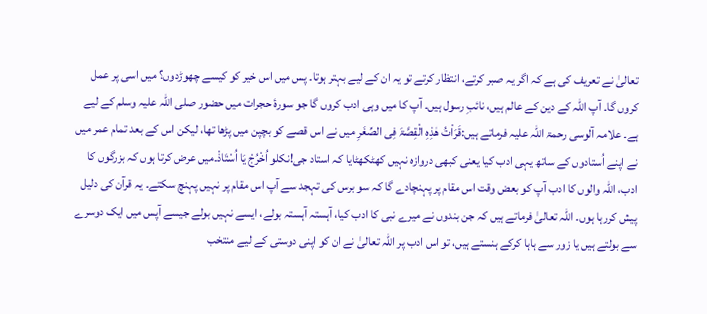تعالیٰ نے تعریف کی ہے کہ اگر یہ صبر کرتے، انتظار کرتے تو یہ ان کے لیے بہتر ہوتا۔ پس میں اس خیر کو کیسے چھوڑدوں؟ میں اسی پر عمل کروں گا۔ آپ اللہ کے دین کے عالم ہیں، نائبِ رسول ہیں۔ آپ کا میں وہی ادب کروں گا جو سورۂ حجرات میں حضور صلی اللہ علیہ وسلم کے لیے ہے۔ علامہ آلوسی رحمۃ اللہ علیہ فرماتے ہیں:قَرَاْتُ ھٰذِہِ الْقِصَّۃَ فِی الصِّغَرِ میں نے اس قصے کو بچپن میں پڑھا تھا، لیکن اس کے بعد تمام عمر میں نے اپنے اُستادوں کے ساتھ یہی ادب کیا یعنی کبھی دروازہ نہیں کھٹکھٹایا کہ استاد جی!نکلو اُخْرُجْ یَا اُسْتَاذْ۔میں عرض کرتا ہوں کہ بزرگوں کا ادب، اللہ والوں کا ادب آپ کو بعض وقت اس مقام پر پہنچادے گا کہ سو برس کی تہجد سے آپ اس مقام پر نہیں پہنچ سکتے۔ یہ قرآن کی دلیل پیش کررہا ہوں۔ اللہ تعالیٰ فرماتے ہیں کہ جن بندوں نے میرے نبی کا ادب کیا، آہستہ آہستہ بولے، ایسے نہیں بولے جیسے آپس میں ایک دوسرے سے بولتے ہیں یا زور سے ہاہا کرکے ہنستے ہیں، تو اس ادب پر اللہ تعالیٰ نے ان کو اپنی دوستی کے لیے منتخب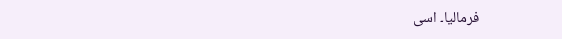فرمالیا۔ اسی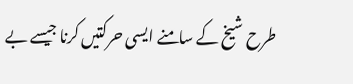طرح شیخ کے سامنے ایسی حرکتیں کرنا جیسے بے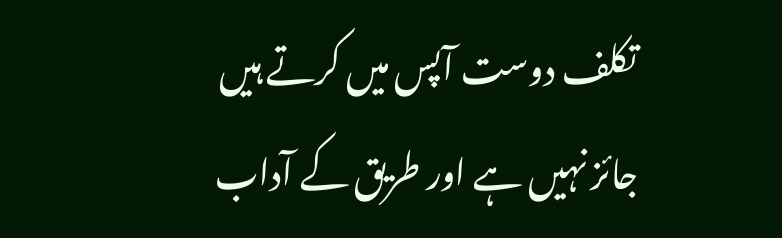تکلف دوست آپس میں کرتے ہیں جائز نہیں ہے اور طریق کے آداب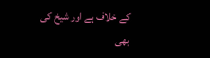کے خلاف ہے اور شیخ کی بھی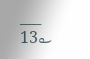___
13؎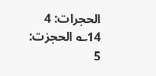الحجرات: 4
14؎ الحجرٰت: 5